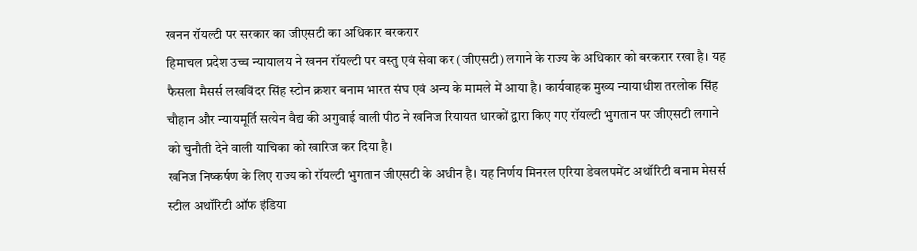खनन रॉयल्टी पर सरकार का जीएसटी का अधिकार बरकरार
हिमाचल प्रदेश उच्च न्यायालय ने खनन रॉयल्टी पर वस्तु एवं सेवा कर (जीएसटी) लगाने के राज्य के अधिकार को बरकरार रखा है। यह फैसला मैसर्स लखविंदर सिंह स्टोन क्रशर बनाम भारत संघ एवं अन्य के मामले में आया है। कार्यवाहक मुख्य न्यायाधीश तरलोक सिंह चौहान और न्यायमूर्ति सत्येन वैद्य की अगुवाई वाली पीठ ने खनिज रियायत धारकों द्वारा किए गए रॉयल्टी भुगतान पर जीएसटी लगाने को चुनौती देने वाली याचिका को खारिज कर दिया है।
खनिज निष्कर्षण के लिए राज्य को रॉयल्टी भुगतान जीएसटी के अधीन है। यह निर्णय मिनरल एरिया डेवलपमेंट अथॉरिटी बनाम मेसर्स स्टील अथॉरिटी ऑफ इंडिया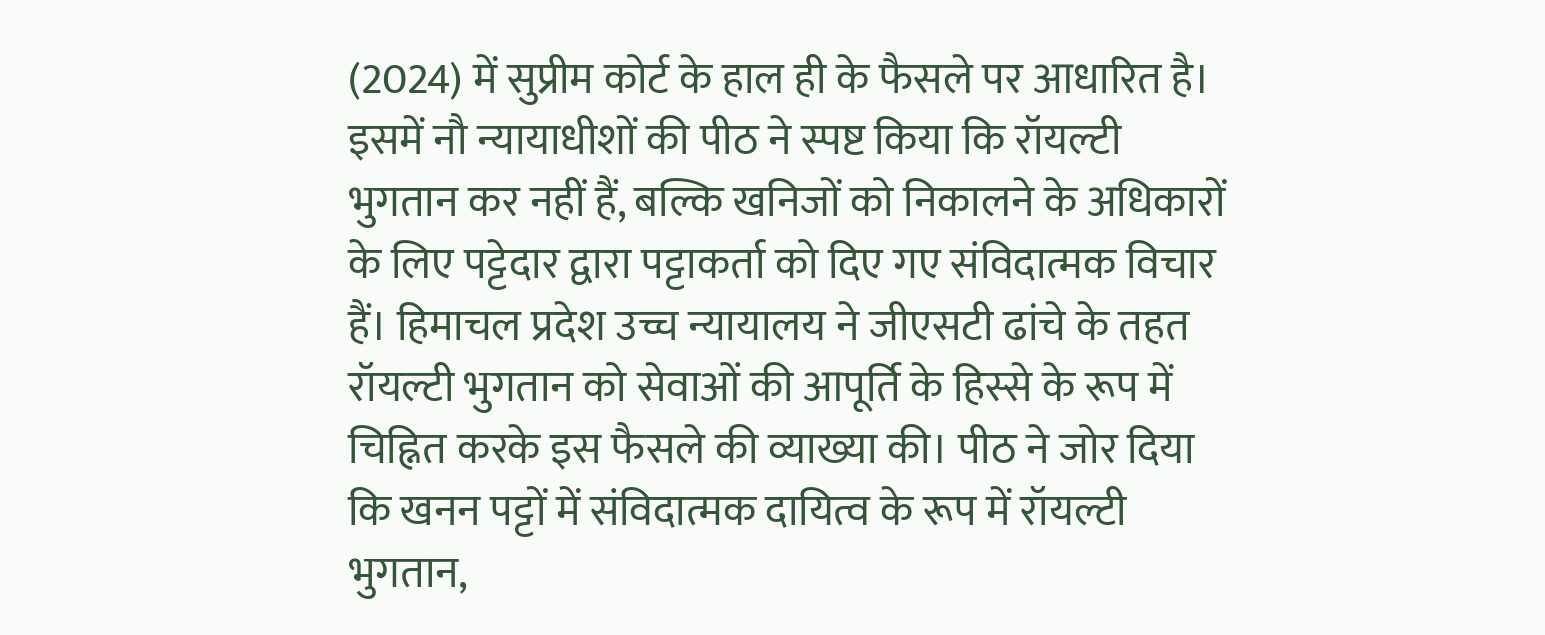(2024) में सुप्रीम कोर्ट के हाल ही के फैसले पर आधारित है।
इसमें नौ न्यायाधीशों की पीठ ने स्पष्ट किया कि रॉयल्टी भुगतान कर नहीं हैं, बल्कि खनिजों को निकालने के अधिकारों के लिए पट्टेदार द्वारा पट्टाकर्ता को दिए गए संविदात्मक विचार हैं। हिमाचल प्रदेश उच्च न्यायालय ने जीएसटी ढांचे के तहत रॉयल्टी भुगतान को सेवाओं की आपूर्ति के हिस्से के रूप में चिह्नित करके इस फैसले की व्याख्या की। पीठ ने जोर दिया कि खनन पट्टों में संविदात्मक दायित्व के रूप में रॉयल्टी भुगतान,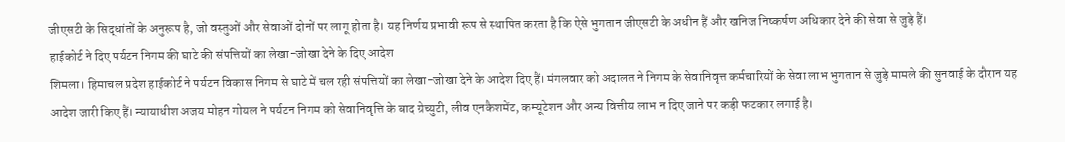जीएसटी के सिद्धांतों के अनुरूप है, जो वस्तुओं और सेवाओं दोनों पर लागू होता है। यह निर्णय प्रभावी रूप से स्थापित करता है कि ऐसे भुगतान जीएसटी के अधीन हैं और खनिज निष्कर्षण अधिकार देने की सेवा से जुड़े हैं।
हाईकोर्ट ने दिए पर्यटन निगम की घाटे की संपत्तियों का लेखा-जोखा देने के दिए आदेश
शिमला। हिमाचल प्रदेश हाईकोर्ट ने पर्यटन विकास निगम से घाटे में चल रही संपत्तियों का लेखा-जोखा देने के आदेश दिए हैं। मंगलवार को अदालत ने निगम के सेवानिवृत्त कर्मचारियों के सेवा लाभ भुगतान से जुड़े मामले की सुनवाई के दौरान यह आदेश जारी किए हैं। न्यायाधीश अजय मोहन गोयल ने पर्यटन निगम को सेवानिवृत्ति के बाद ग्रेच्युटी, लीव एनकैशमेंट, कम्यूटेशन और अन्य वित्तीय लाभ न दिए जाने पर कड़ी फटकार लगाई है।